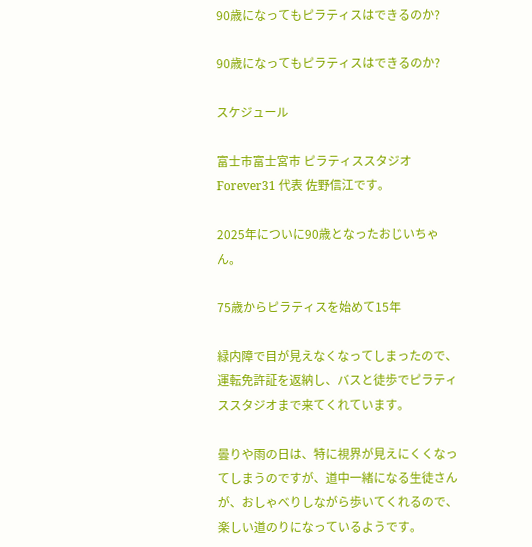90歳になってもピラティスはできるのか?

90歳になってもピラティスはできるのか?

スケジュール

富士市富士宮市 ピラティススタジオForever31 代表 佐野信江です。

2025年についに90歳となったおじいちゃん。

75歳からピラティスを始めて15年

緑内障で目が見えなくなってしまったので、運転免許証を返納し、バスと徒歩でピラティススタジオまで来てくれています。

曇りや雨の日は、特に視界が見えにくくなってしまうのですが、道中一緒になる生徒さんが、おしゃべりしながら歩いてくれるので、楽しい道のりになっているようです。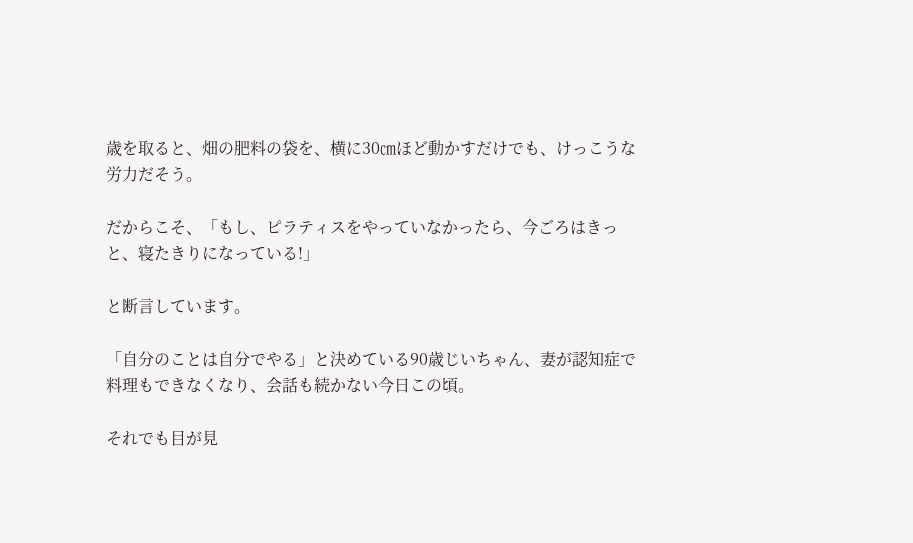歳を取ると、畑の肥料の袋を、横に30㎝ほど動かすだけでも、けっこうな労力だそう。

だからこそ、「もし、ピラティスをやっていなかったら、今ごろはきっと、寝たきりになっている!」

と断言しています。

「自分のことは自分でやる」と決めている90歳じいちゃん、妻が認知症で料理もできなくなり、会話も続かない今日この頃。

それでも目が見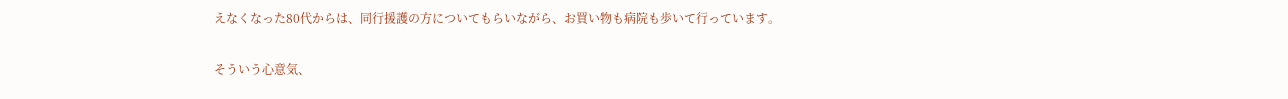えなくなった80代からは、同行援護の方についてもらいながら、お買い物も病院も歩いて行っています。

そういう心意気、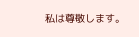私は尊敬します。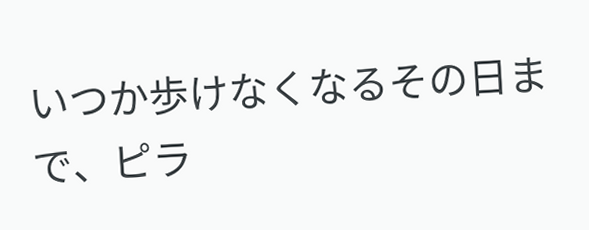いつか歩けなくなるその日まで、ピラ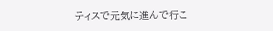ティスで元気に進んで行こ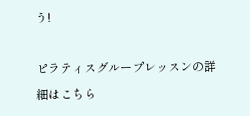う!

ピラティスグループレッスンの詳細はこちら